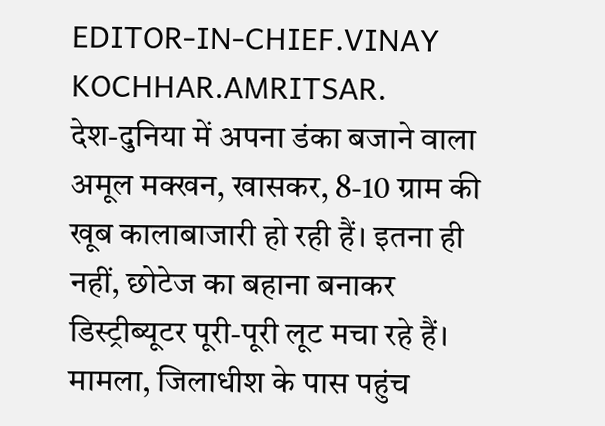EDITOR-IN-CHIEF.VINAY KOCHHAR.AMRITSAR.
देश-दुनिया में अपना डंका बजाने वाला अमूल मक्खन, खासकर, 8-10 ग्राम की खूब कालाबाजारी हो रही हैं। इतना ही नहीं, छोटेज का बहाना बनाकर डिस्ट्रीब्यूटर पूरी-पूरी लूट मचा रहे हैं। मामला, जिलाधीश के पास पहुंच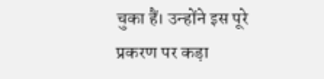चुका हैं। उन्होंने इस पूरे प्रकरण पर कड़ा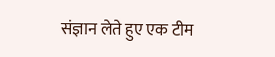संज्ञान लेते हुए एक टीम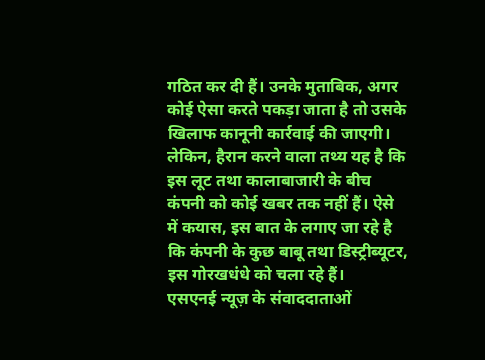गठित कर दी हैं। उनके मुताबिक, अगर कोई ऐसा करते पकड़ा जाता है तो उसके खिलाफ कानूनी कार्रवाई की जाएगी। लेकिन, हैरान करने वाला तथ्य यह है कि इस लूट तथा कालाबाजारी के बीच कंपनी को कोई खबर तक नहीं हैं। ऐसे में कयास, इस बात के लगाए जा रहे है कि कंपनी के कुछ बाबू तथा डिस्ट्रीब्यूटर, इस गोरखधंधे को चला रहे हैं।
एसएनई न्यूज़ के संवाददाताओं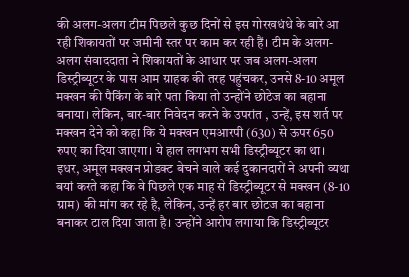की अलग-अलग टीम पिछले कुछ दिनों से इस गोरखधंधे के बारे आ रही शिकायतों पर जमीनी स्तर पर काम कर रही हैं। टीम के अलग-अलग संवाददाता ने शिकायतों के आधार पर जब अलग-अलग डिस्ट्रीब्यूटर के पास आम ग्राहक की तरह पहुंचकर, उनसे 8-10 अमूल मक्खन की पैकिंग के बारे पता किया तो उन्होंने छोटेज का बहाना बनाया। लेकिन, बार-बार निवेदन करने के उपरांत , उन्हें, इस शर्त पर मक्खन देने को कहा कि ये मक्खन एमआरपी (630) से ऊपर 650 रुपए का दिया जाएगा। ये हाल लगभग सभी डिस्ट्रीब्यूटर का था।
इधर, अमूल मक्खन प्रोडक्ट बेचने वाले कई दुकानदारों ने अपनी व्यथा बयां करते कहा कि वे पिछले एक माह से डिस्ट्रीब्यूटर से मक्खन (8-10 ग्राम) की मांग कर रहे है, लेकिन, उन्हें हर बार छोटज का बहाना बनाकर टाल दिया जाता है। उन्होंने आरोप लगाया कि डिस्ट्रीब्यूटर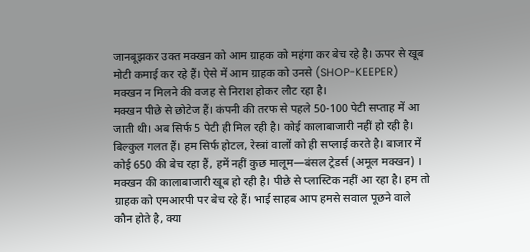जानबूझकर उक्त मक्खन को आम ग्राहक को महंगा कर बेच रहे है। ऊपर से खूब मोटी कमाई कर रहे हैं। ऐसे में आम ग्राहक को उनसे (SHOP-KEEPER) मक्खन न मिलने की वजह से निराश होकर लौट रहा है।
मक्खन पीछे से छोटेज हैं। कंपनी की तरफ से पहले 50-100 पेटी सप्ताह में आ जाती थी। अब सिर्फ 5 पेटी ही मिल रही है। कोई कालाबाजारी नहीं हो रही है। बिल्कुल गलत हैं। हम सिर्फ होटल, रेस्त्रां वालों को ही सप्लाई करते है। बाजार में कोई 650 की बेच रहा हैं, हमें नहीं कुछ मालूम—बंसल ट्रेडर्स (अमूल मक्खन) ।
मक्खन की कालाबाजारी खूब हो रही है। पीछे से प्लास्टिक नहीं आ रहा है। हम तो ग्राहक को एमआरपी पर बेच रहे हैं। भाई साहब आप हमसे सवाल पूछने वाले कौन होते है, क्या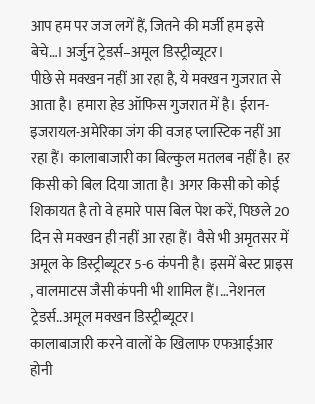आप हम पर जज लगें हैं, जितने की मर्जी हम इसे बेचे…। अर्जुन ट्रेडर्स–अमूल डिस्ट्रीव्यूटर।
पीछे से मक्खन नहीं आ रहा है, ये मक्खन गुजरात से आता है। हमारा हेड ऑफिस गुजरात में है। ईरान-इजरायल-अमेरिका जंग की वजह प्लास्टिक नहीं आ रहा हैं। कालाबाजारी का बिल्कुल मतलब नहीं है। हर किसी को बिल दिया जाता है। अगर किसी को कोई शिकायत है तो वे हमारे पास बिल पेश करें, पिछले 20 दिन से मक्खन ही नहीं आ रहा हैं। वैसे भी अमृतसर में अमूल के डिस्ट्रीब्यूटर 5-6 कंपनी है। इसमें बेस्ट प्राइस , वालमाटस जैसी कंपनी भी शामिल हैं।…नेशनल ट्रेडर्स..अमूल मक्खन डिस्ट्रीब्यूटर।
कालाबाजारी करने वालों के खिलाफ एफआईआर होनी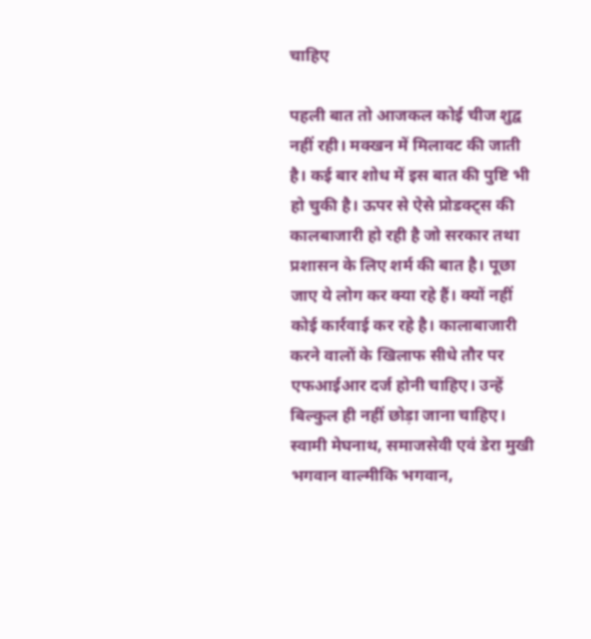चाहिए

पहली बात तो आजकल कोई चीज शुद्व नहीं रही। मक्खन में मिलावट की जाती है। कई बार शोध में इस बात की पुष्टि भी हो चुकी है। ऊपर से ऐसे प्रोडक्ट्स की कालबाजारी हो रही है जो सरकार तथा प्रशासन के लिए शर्म की बात है। पूछा जाए ये लोग कर क्या रहे हैं। क्यों नहीं कोई कार्रवाई कर रहे है। कालाबाजारी करने वालों के खिलाफ सीधे तौर पर एफआईआर दर्ज होनी चाहिए। उन्हें बिल्कुल ही नहीं छोड़ा जाना चाहिए। स्वामी मेघनाथ, समाजसेवी एवं डेरा मुखी भगवान वाल्मीकि भगवान,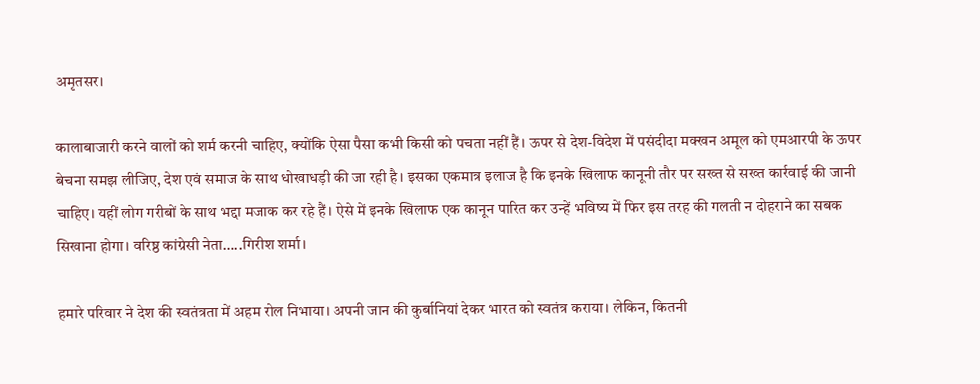अमृतसर।

कालाबाजारी करने वालों को शर्म करनी चाहिए, क्योंकि ऐसा पैसा कभी किसी को पचता नहीं हैं। ऊपर से देश-विदेश में पसंदीदा मक्खन अमूल को एमआरपी के ऊपर बेचना समझ लीजिए, देश एवं समाज के साथ धोखाधड़ी की जा रही है। इसका एकमात्र इलाज है कि इनके खिलाफ कानूनी तौर पर सख्त से सख्त कार्रवाई की जानी चाहिए। यहीं लोग गरीबों के साथ भद्दा मजाक कर रहे हैं। ऐसे में इनके खिलाफ एक कानून पारित कर उन्हें भविष्य में फिर इस तरह की गलती न दोहराने का सबक सिखाना होगा। वरिष्ठ कांग्रेसी नेता…..गिरीश शर्मा।

हमारे परिवार ने देश की स्वतंत्रता में अहम रोल निभाया। अपनी जान की कुर्बानियां देकर भारत को स्वतंत्र कराया। लेकिन, कितनी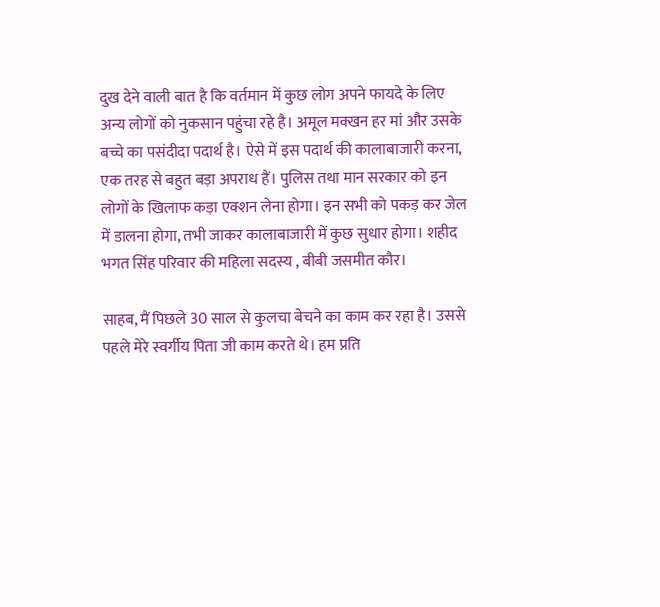दुख देने वाली बात है कि वर्तमान में कुछ लोग अपने फायदे के लिए अन्य लोगों को नुकसान पहुंचा रहे है। अमूल मक्खन हर मां और उसके बच्चे का पसंदीदा पदार्थ है। ऐसे में इस पदार्थ की कालाबाजारी करना, एक तरह से बहुत बड़ा अपराध हैं। पुलिस तथा मान सरकार को इन लोगों के खिलाफ कड़ा एक्शन लेना होगा। इन सभी को पकड़ कर जेल में डालना होगा, तभी जाकर कालाबाजारी में कुछ सुधार होगा। शहीद भगत सिंह परिवार की महिला सदस्य , बीबी जसमीत कौर।

साहब, मैं पिछले 30 साल से कुलचा बेचने का काम कर रहा है। उससे पहले मेरे स्वर्गीय पिता जी काम करते थे। हम प्रति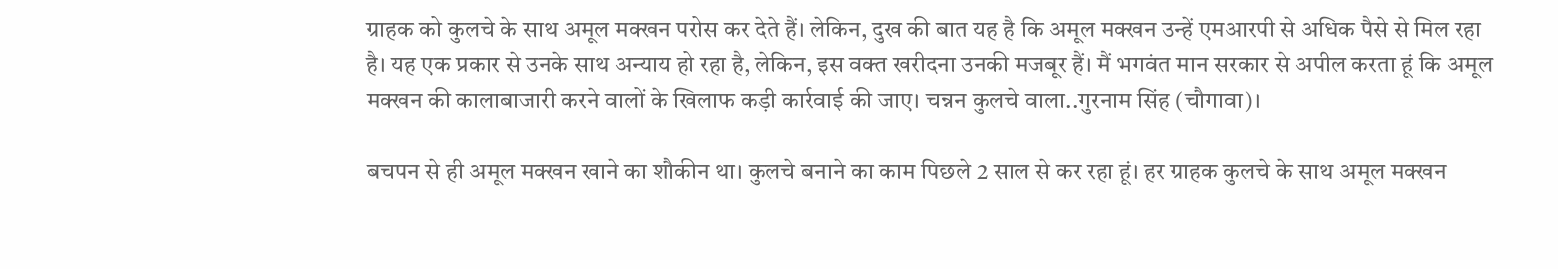ग्राहक को कुलचे के साथ अमूल मक्खन परोस कर देते हैं। लेकिन, दुख की बात यह है कि अमूल मक्खन उन्हें एमआरपी से अधिक पैसे से मिल रहा है। यह एक प्रकार से उनके साथ अन्याय हो रहा है, लेकिन, इस वक्त खरीदना उनकी मजबूर हैं। मैं भगवंत मान सरकार से अपील करता हूं कि अमूल मक्खन की कालाबाजारी करने वालों के खिलाफ कड़ी कार्रवाई की जाए। चन्नन कुलचे वाला..गुरनाम सिंह (चौगावा)।

बचपन से ही अमूल मक्खन खाने का शौकीन था। कुलचे बनाने का काम पिछले 2 साल से कर रहा हूं। हर ग्राहक कुलचे के साथ अमूल मक्खन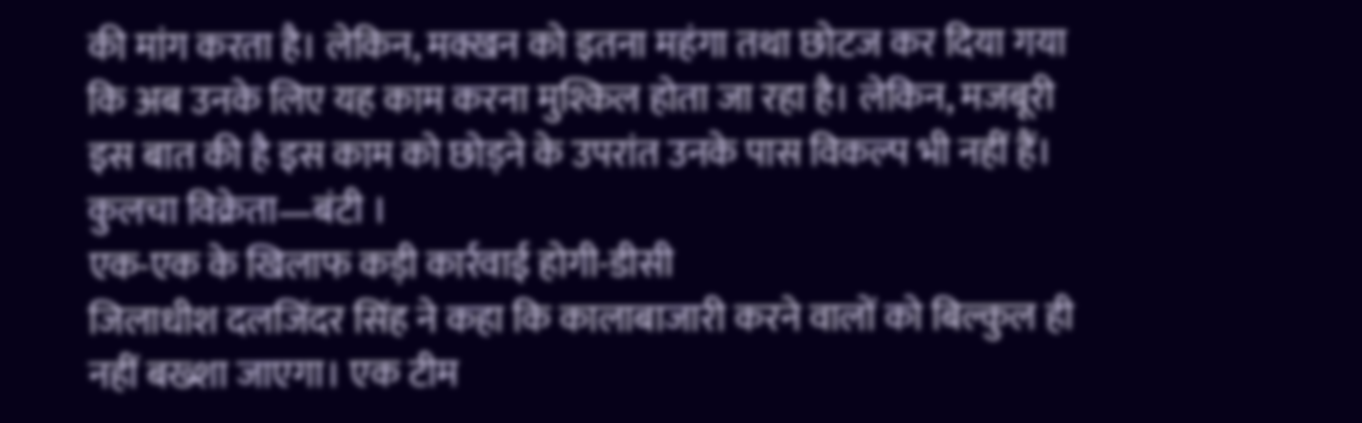की मांग करता है। लेकिन, मक्खन को इतना महंगा तथा छोटज कर दिया गया कि अब उनके लिए यह काम करना मुश्किल होता जा रहा है। लेकिन, मजबूरी इस बात की है इस काम को छोड़ने के उपरांत उनके पास विकल्प भी नहीं हैं। कुलचा विक्रेता—बंटी ।
एक-एक के खिलाफ कड़ी कार्रवाई होगी-डीसी
जिलाधीश दलजिंदर सिंह ने कहा कि कालाबाजारी करने वालों को बिल्कुल ही नहीं बख्शा जाएगा। एक टीम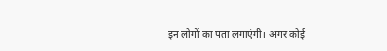इन लोगों का पता लगाएंगी। अगर कोई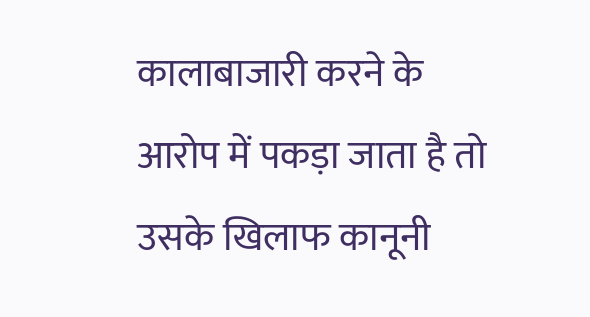कालाबाजारी करने के आरोप में पकड़ा जाता है तो उसके खिलाफ कानूनी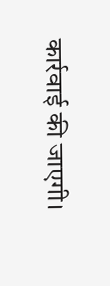कार्रवाई की जाएगी।